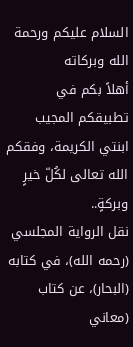السلام عليكم ورحمة الله وبركاته
أهلاً بكم في تطبيقكم المجيب
ابنتي الكريمة، وفقكم الله تعالى لكُلّ خيرٍ وبركةٍ..
نقل الرواية المجلسي (رحمه الله)، في كتابه (البحار)، عن كتاب (معاني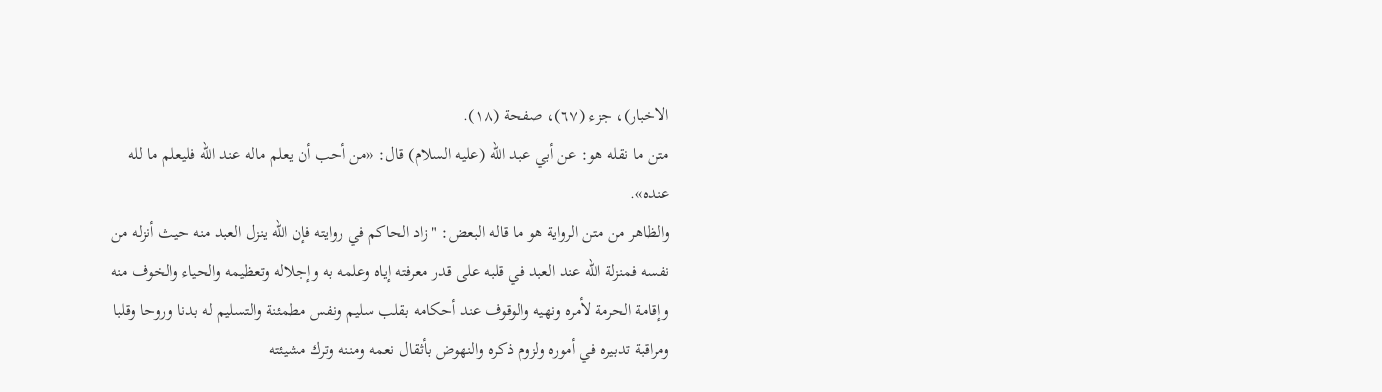الاخبار)، جزء (٦٧)، صفحة (١٨).
متن ما نقله هو: عن أبي عبد الله (عليه السلام) قال: «من أحب أن يعلم ماله عند الله فليعلم ما لله عنده».
والظاهر من متن الرواية هو ما قاله البعض: "زاد الحاكم في روايته فإن الله ينزل العبد منه حيث أنزله من نفسه فمنزلة الله عند العبد في قلبه على قدر معرفته إياه وعلمه به وإجلاله وتعظيمه والحياء والخوف منه وإقامة الحرمة لأمره ونهيه والوقوف عند أحكامه بقلب سليم ونفس مطمئنة والتسليم له بدنا وروحا وقلبا ومراقبة تدبيره في أموره ولزوم ذكره والنهوض بأثقال نعمه ومننه وترك مشيئته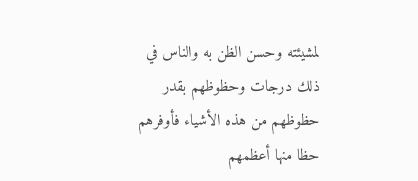لمشيئته وحسن الظن به والناس في ذلك درجات وحظوظهم بقدر حظوظهم من هذه الأشياء فأوفرهم حظا منها أعظمهم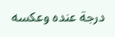درجة عنده وعكسه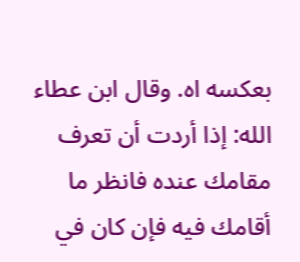بعكسه اه. وقال ابن عطاء الله: إذا أردت أن تعرف مقامك عنده فانظر ما أقامك فيه فإن كان في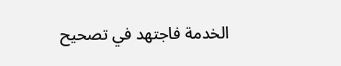الخدمة فاجتهد في تصحيح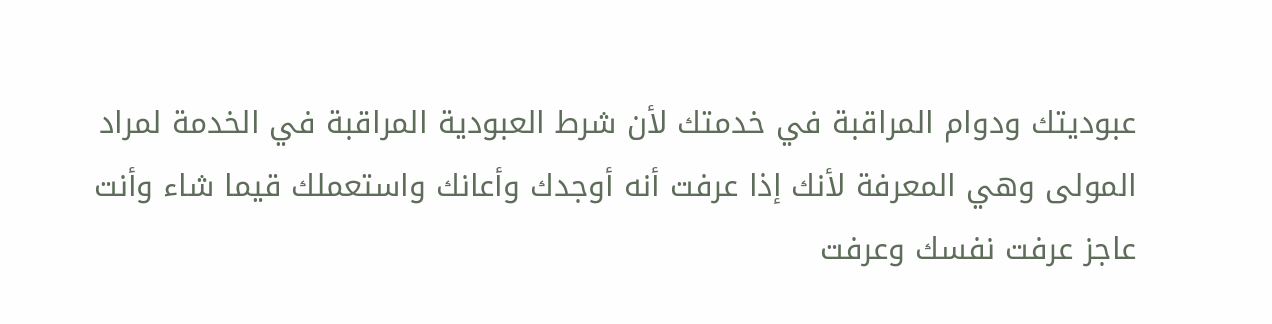عبوديتك ودوام المراقبة في خدمتك لأن شرط العبودية المراقبة في الخدمة لمراد المولى وهي المعرفة لأنك إذا عرفت أنه أوجدك وأعانك واستعملك قيما شاء وأنت عاجز عرفت نفسك وعرفت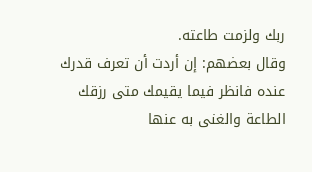ربك ولزمت طاعته.
وقال بعضهم: إن أردت أن تعرف قدرك عنده فانظر فيما يقيمك متى رزقك الطاعة والغنى به عنها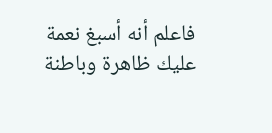فاعلم أنه أسبغ نعمة عليك ظاهرة وباطنة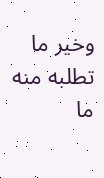وخير ما تطلبه منه ما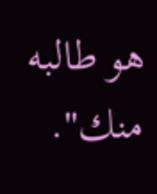هو طالبه منك".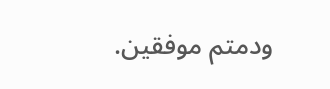ودمتم موفقين.